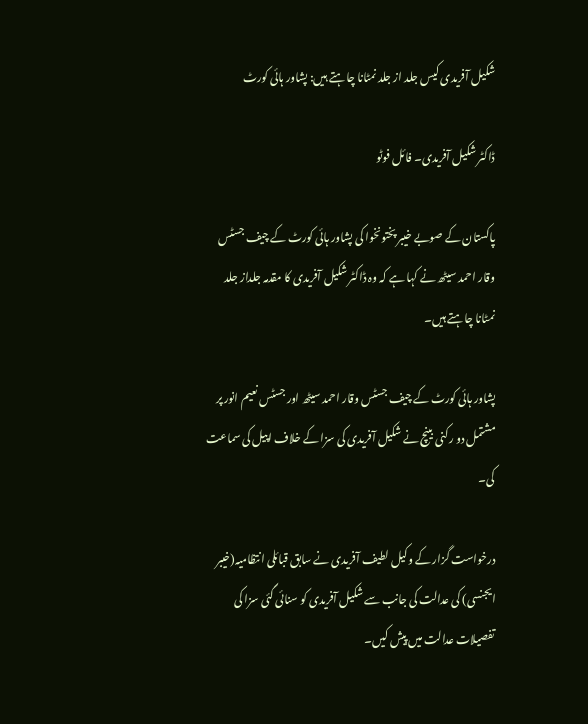شکیل آفریدی کیس جلد از جلد نمٹانا چاہتے ہیں: پشاور ہائی کورٹ

ڈاکٹر شکیل آفریدی۔ فائل فوٹو

پاکستان کے صوبے خیبر پختونخوا کی پشاور ہائی کورٹ کے چیف جسٹس وقار احمد سیٹھ نے کہا ہے کہ وہ ڈاکٹر شکیل آفریدی کا مقدمہ جلداز جلد نمٹانا چاہتے ہیں۔

پشاور ہائی کورٹ کے چیف جسٹس وقار احمد سیٹھ اور جسٹس نعیم انور پر مشتمل دو رکنی بینچ نے شکیل آفریدی کی سزا کے خلاف اپیل کی سماعت کی۔

درخواست گزار کے وکیل لطیف آفریدی نے سابق قبائلی انتظامیہ(خیبر ایجنسی) کی عدالت کی جانب سے شکیل آفریدی کو سنائی گئی سزا کی تفصیلات عدالت میں پیش کیں۔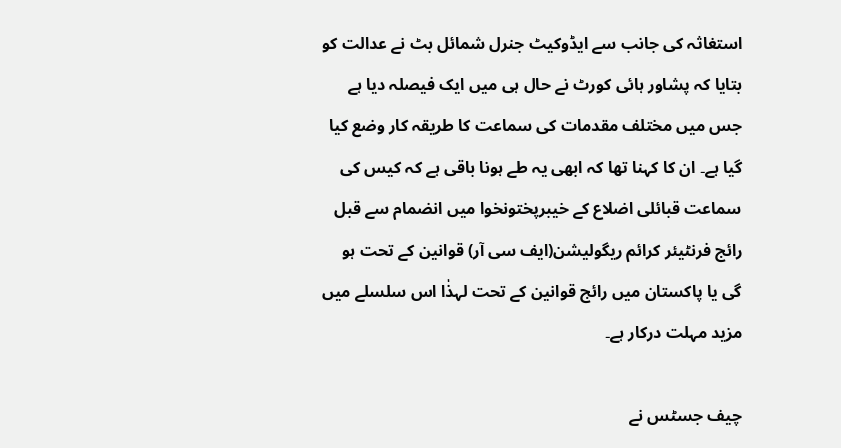استغاثہ کی جانب سے ایڈوکیٹ جنرل شمائل بٹ نے عدالت کو بتایا کہ پشاور ہائی کورٹ نے حال ہی میں ایک فیصلہ دیا ہے جس میں مختلف مقدمات کی سماعت کا طریقہ کار وضع کیا گیا ہے۔ ان کا کہنا تھا کہ ابھی یہ طے ہونا باقی ہے کہ کیس کی سماعت قبائلی اضلاع کے خیبرپختونخوا میں انضمام سے قبل رائج فرنٹیئر کرائم ریگولیشن(ایف سی آر) قوانین کے تحت ہو گی یا پاکستان میں رائج قوانین کے تحت لہذٰا اس سلسلے میں مزید مہلت درکار ہے۔

چیف جسٹس نے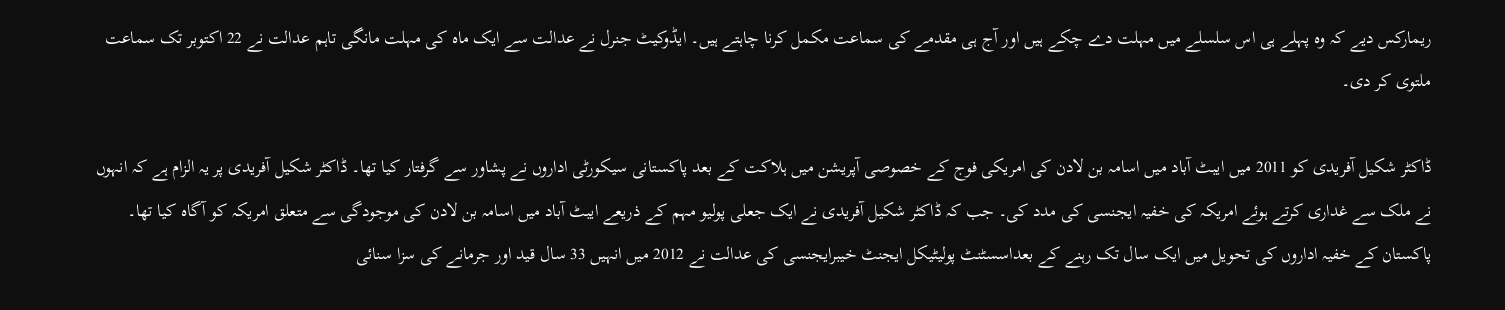ریمارکس دیے کہ وہ پہلے ہی اس سلسلے میں مہلت دے چکے ہیں اور آج ہی مقدمے کی سماعت مکمل کرنا چاہتے ہیں۔ ایڈوکیٹ جنرل نے عدالت سے ایک ماہ کی مہلت مانگی تاہم عدالت نے 22 اکتوبر تک سماعت ملتوی کر دی۔

ڈاکٹر شکیل آفریدی کو 2011 میں ایبٹ آباد میں اسامہ بن لادن کی امریکی فوج کے خصوصی آپریشن میں ہلاکت کے بعد پاکستانی سیکورٹی اداروں نے پشاور سے گرفتار کیا تھا۔ ڈاکٹر شکیل آفریدی پر یہ الزام ہے کہ انہوں نے ملک سے غداری کرتے ہوئے امریکہ کی خفیہ ایجنسی کی مدد کی۔ جب کہ ڈاکٹر شکیل آفریدی نے ایک جعلی پولیو مہم کے ذریعے ایبٹ آباد میں اسامہ بن لادن کی موجودگی سے متعلق امریکہ کو آگاہ کیا تھا۔ پاکستان کے خفیہ اداروں کی تحویل میں ایک سال تک رہنے کے بعداسسٹنٹ پولیٹیکل ایجنٹ خیبرایجنسی کی عدالت نے 2012 میں انہیں 33 سال قید اور جرمانے کی سزا سنائی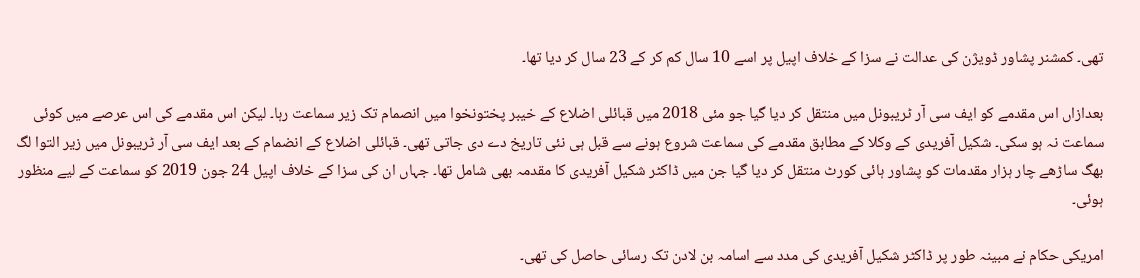تھی۔ کمشنر پشاور ڈویژن کی عدالت نے سزا کے خلاف اپیل پر اسے 10 سال کم کر کے 23 سال کر دیا تھا۔

بعدازاں اس مقدمے کو ایف سی آر ٹریبونل میں منتقل کر دیا گیا جو مئی 2018 میں قبائلی اضلاع کے خیبر پختونخوا میں انصمام تک زیر سماعت رہا۔ لیکن اس مقدمے کی اس عرصے میں کوئی سماعت نہ ہو سکی۔ شکیل آفریدی کے وکلا کے مطابق مقدمے کی سماعت شروع ہونے سے قبل ہی نئی تاریخ دے دی جاتی تھی۔ قبائلی اضلاع کے انضمام کے بعد ایف سی آر ٹریبونل میں زیر التوا لگ بھگ ساڑھے چار ہزار مقدمات کو پشاور ہائی کورٹ منتقل کر دیا گیا جن میں ڈاکٹر شکیل آفریدی کا مقدمہ بھی شامل تھا۔ جہاں ان کی سزا کے خلاف اپیل 24 جون 2019 کو سماعت کے لیے منظور ہوئی۔

امریکی حکام نے مبینہ طور پر ڈاکٹر شکیل آفریدی کی مدد سے اسامہ بن لادن تک رسائی حاصل کی تھی۔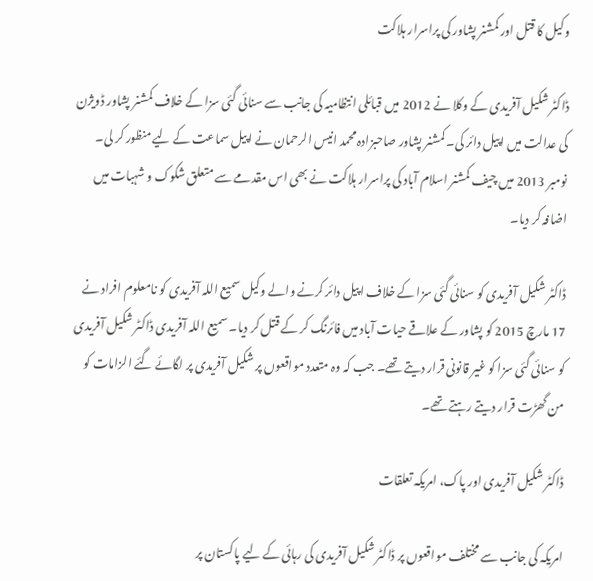وکیل کا قتل اور کمشنر پشاور کی پراسرار ہلاکت

ڈاکٹر شکیل آفریدی کے وکلا نے 2012 میں قبائلی انتظامیہ کی جانب سے سنائی گئی سزا کے خلاف کمشنر پشاور ڈویژن کی عدالت میں اپیل دائر کی۔ کمشنر پشاور صاحبزادہ محمد انیس الرحمان نے اپیل سماعت کے لیے منظور کر لی۔ نومبر 2013 میں چیف کمشنر اسلام آباد کی پراسرار ہلاکت نے بھی اس مقدمے سے متعلق شکوک و شہبات میں اضافہ کر دیا۔

ڈاکٹر شکیل آفریدی کو سنائی گئی سزا کے خلاف اپیل دائر کرنے والے وکیل سمیع اللہ آفریدی کو نامعلوم افراد نے 17 مارچ 2015 کو پشاور کے علاقے حیات آباد میں فائرنگ کر کے قتل کر دیا۔ سمیع اللہ آفریدی ڈاکٹر شکیل آفریدی کو سنائی گئی سزا کو غیر قانونی قرار دیتے تھے۔ جب کہ وہ متعدد مواقعوں پر شکیل آفریدی پر لگائے گئے الزامات کو من گھڑت قرار دیتے رہتے تھے۔

ڈاکٹر شکیل آفریدی اور پاک، امریکہ تعلقات

امریکہ کی جانب سے مختلف مواقعوں پر ڈاکٹر شکیل آفریدی کی رہائی کے لیے پاکستان پر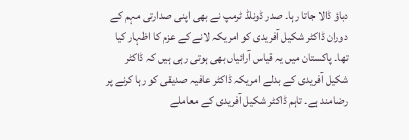دباؤ ڈالا جاتا رہا۔ صدر ڈونلڈ ٹرمپ نے بھی اپنی صدارتی مہم کے دوران ڈاکٹر شکیل آفریدی کو امریکہ لانے کے عزم کا اظہار کیا تھا۔ پاکستان میں یہ قیاس آرائیاں بھی ہوتی رہی ہیں کہ ڈاکٹر شکیل آفریدی کے بدلے امریکہ ڈاکٹر عافیہ صدیقی کو رہا کرنے پر رضامند ہے۔ تاہم ڈاکٹر شکیل آفریدی کے معاملے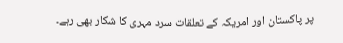پر پاکستان اور امریکہ کے تعلقات سرد مہری کا شکار بھی رہے۔